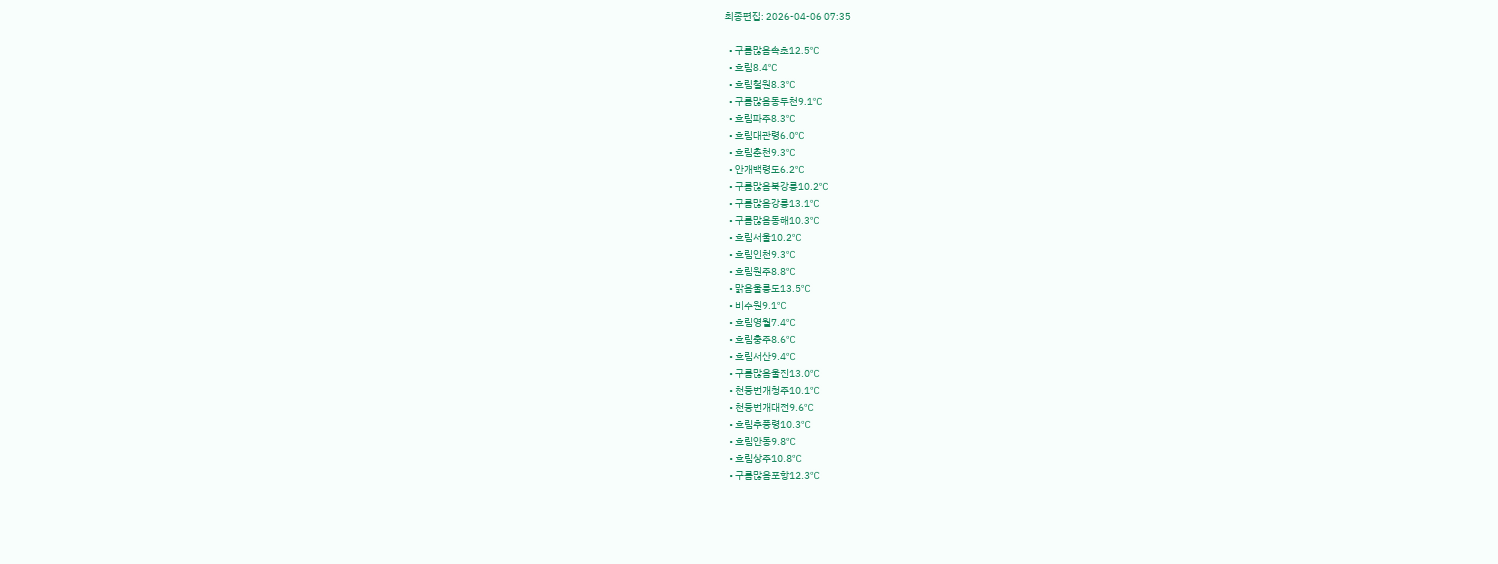최종편집: 2026-04-06 07:35

  • 구름많음속초12.5℃
  • 흐림8.4℃
  • 흐림철원8.3℃
  • 구름많음동두천9.1℃
  • 흐림파주8.3℃
  • 흐림대관령6.0℃
  • 흐림춘천9.3℃
  • 안개백령도6.2℃
  • 구름많음북강릉10.2℃
  • 구름많음강릉13.1℃
  • 구름많음동해10.3℃
  • 흐림서울10.2℃
  • 흐림인천9.3℃
  • 흐림원주8.8℃
  • 맑음울릉도13.5℃
  • 비수원9.1℃
  • 흐림영월7.4℃
  • 흐림충주8.6℃
  • 흐림서산9.4℃
  • 구름많음울진13.0℃
  • 천둥번개청주10.1℃
  • 천둥번개대전9.6℃
  • 흐림추풍령10.3℃
  • 흐림안동9.8℃
  • 흐림상주10.8℃
  • 구름많음포항12.3℃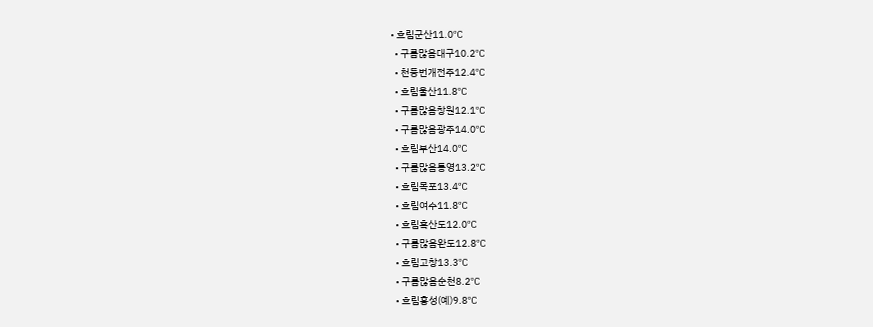• 흐림군산11.0℃
  • 구름많음대구10.2℃
  • 천둥번개전주12.4℃
  • 흐림울산11.8℃
  • 구름많음창원12.1℃
  • 구름많음광주14.0℃
  • 흐림부산14.0℃
  • 구름많음통영13.2℃
  • 흐림목포13.4℃
  • 흐림여수11.8℃
  • 흐림흑산도12.0℃
  • 구름많음완도12.8℃
  • 흐림고창13.3℃
  • 구름많음순천8.2℃
  • 흐림홍성(예)9.8℃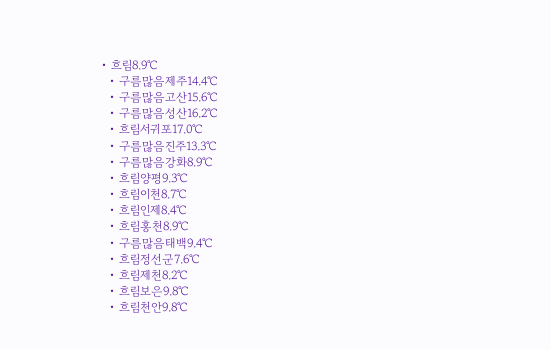• 흐림8.9℃
  • 구름많음제주14.4℃
  • 구름많음고산15.6℃
  • 구름많음성산16.2℃
  • 흐림서귀포17.0℃
  • 구름많음진주13.3℃
  • 구름많음강화8.9℃
  • 흐림양평9.3℃
  • 흐림이천8.7℃
  • 흐림인제8.4℃
  • 흐림홍천8.9℃
  • 구름많음태백9.4℃
  • 흐림정선군7.6℃
  • 흐림제천8.2℃
  • 흐림보은9.8℃
  • 흐림천안9.8℃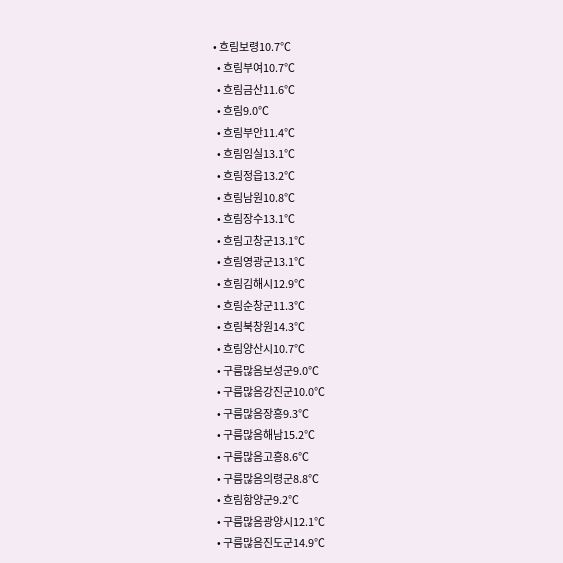• 흐림보령10.7℃
  • 흐림부여10.7℃
  • 흐림금산11.6℃
  • 흐림9.0℃
  • 흐림부안11.4℃
  • 흐림임실13.1℃
  • 흐림정읍13.2℃
  • 흐림남원10.8℃
  • 흐림장수13.1℃
  • 흐림고창군13.1℃
  • 흐림영광군13.1℃
  • 흐림김해시12.9℃
  • 흐림순창군11.3℃
  • 흐림북창원14.3℃
  • 흐림양산시10.7℃
  • 구름많음보성군9.0℃
  • 구름많음강진군10.0℃
  • 구름많음장흥9.3℃
  • 구름많음해남15.2℃
  • 구름많음고흥8.6℃
  • 구름많음의령군8.8℃
  • 흐림함양군9.2℃
  • 구름많음광양시12.1℃
  • 구름많음진도군14.9℃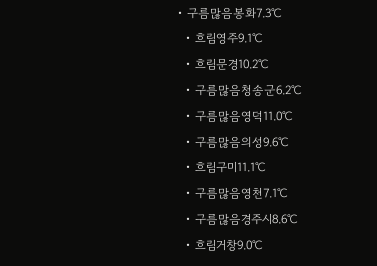• 구름많음봉화7.3℃
  • 흐림영주9.1℃
  • 흐림문경10.2℃
  • 구름많음청송군6.2℃
  • 구름많음영덕11.0℃
  • 구름많음의성9.6℃
  • 흐림구미11.1℃
  • 구름많음영천7.1℃
  • 구름많음경주시8.6℃
  • 흐림거창9.0℃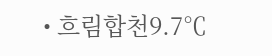• 흐림합천9.7℃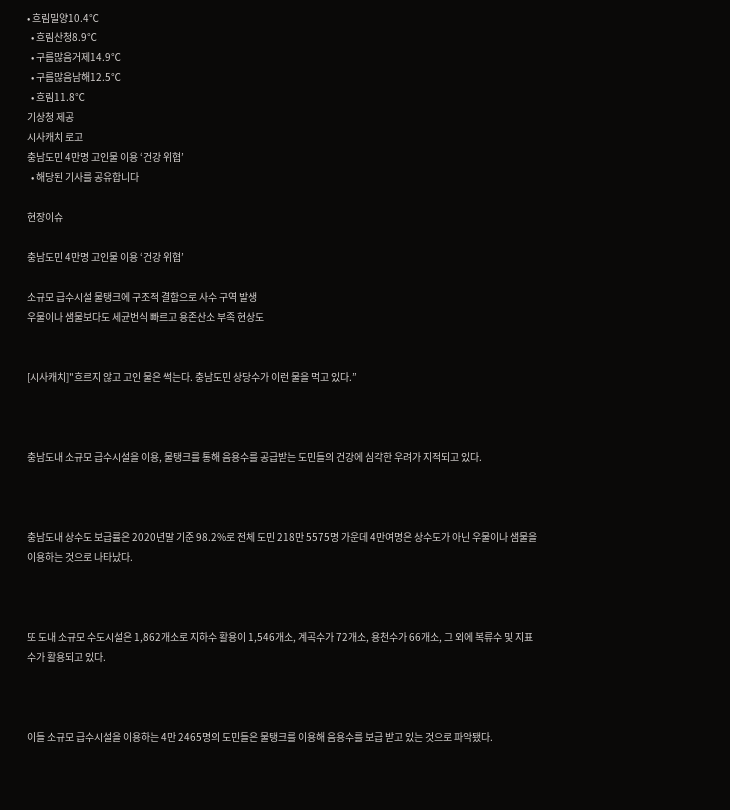• 흐림밀양10.4℃
  • 흐림산청8.9℃
  • 구름많음거제14.9℃
  • 구름많음남해12.5℃
  • 흐림11.8℃
기상청 제공
시사캐치 로고
충남도민 4만명 고인물 이용 ‘건강 위협’
  • 해당된 기사를 공유합니다

현장이슈

충남도민 4만명 고인물 이용 ‘건강 위협’

소규모 급수시설 물탱크에 구조적 결함으로 사수 구역 발생
우물이나 샘물보다도 세균번식 빠르고 용존산소 부족 현상도


[시사캐치]"흐르지 않고 고인 물은 썩는다. 충남도민 상당수가 이런 물을 먹고 있다.”



충남도내 소규모 급수시설을 이용, 물탱크를 통해 음용수를 공급받는 도민들의 건강에 심각한 우려가 지적되고 있다.



충남도내 상수도 보급률은 2020년말 기준 98.2%로 전체 도민 218만 5575명 가운데 4만여명은 상수도가 아닌 우물이나 샘물을 이용하는 것으로 나타났다.



또 도내 소규모 수도시설은 1,862개소로 지하수 활용이 1,546개소, 계곡수가 72개소, 용천수가 66개소, 그 외에 복류수 및 지표수가 활용되고 있다.



이들 소규모 급수시설을 이용하는 4만 2465명의 도민들은 물탱크를 이용해 음용수를 보급 받고 있는 것으로 파악됐다.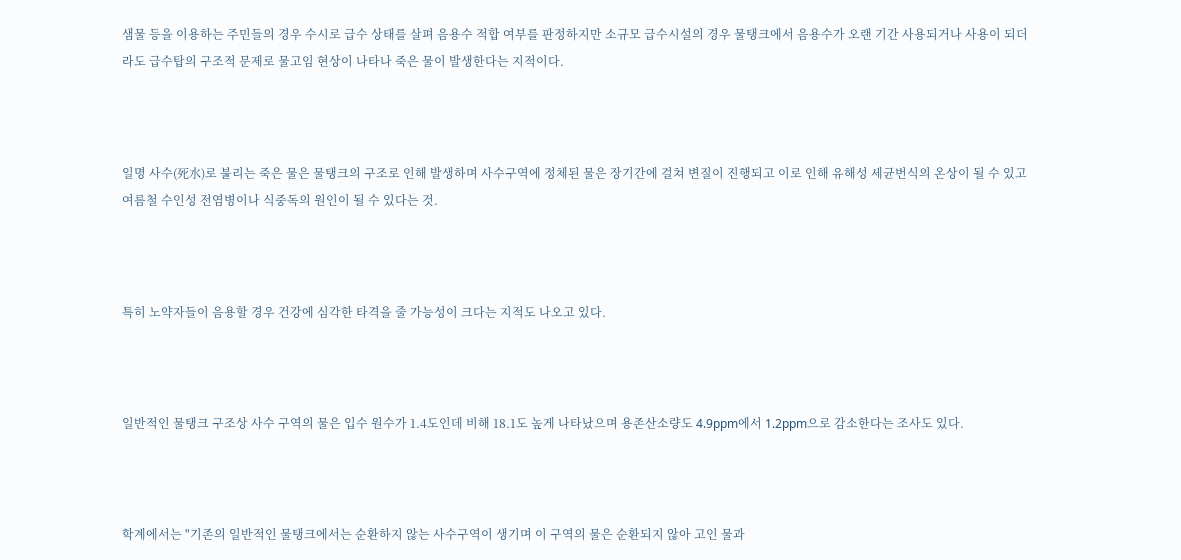샘물 등을 이용하는 주민들의 경우 수시로 급수 상태를 살펴 음용수 적합 여부를 판정하지만 소규모 급수시설의 경우 물탱크에서 음용수가 오랜 기간 사용되거나 사용이 되더라도 급수탑의 구조적 문제로 물고임 현상이 나타나 죽은 물이 발생한다는 지적이다.



일명 사수(死水)로 불리는 죽은 물은 물탱크의 구조로 인해 발생하며 사수구역에 정체된 물은 장기간에 걸쳐 변질이 진행되고 이로 인해 유해성 세균번식의 온상이 될 수 있고 여름철 수인성 전염병이나 식중독의 원인이 될 수 있다는 것.



특히 노약자들이 음용할 경우 건강에 심각한 타격을 줄 가능성이 크다는 지적도 나오고 있다.



일반적인 물탱크 구조상 사수 구역의 물은 입수 원수가 1.4도인데 비해 18.1도 높게 나타났으며 용존산소량도 4.9ppm에서 1.2ppm으로 감소한다는 조사도 있다.



학계에서는 "기존의 일반적인 물탱크에서는 순환하지 않는 사수구역이 생기며 이 구역의 물은 순환되지 않아 고인 물과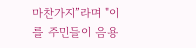마찬가지”라며 "이를 주민들이 음용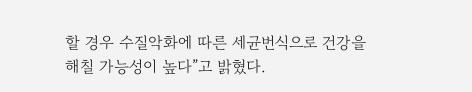할 경우 수질악화에 따른 세균번식으로 건강을 해칠 가능성이 높다”고 밝혔다.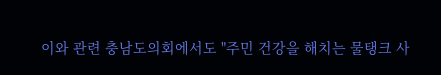이와 관련 충남도의회에서도 "주민 건강을 해치는 물탱크 사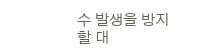수 발생을 방지할 대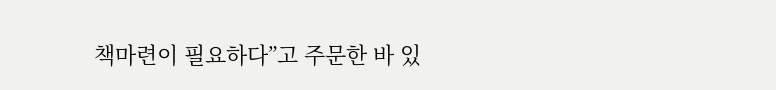책마련이 필요하다”고 주문한 바 있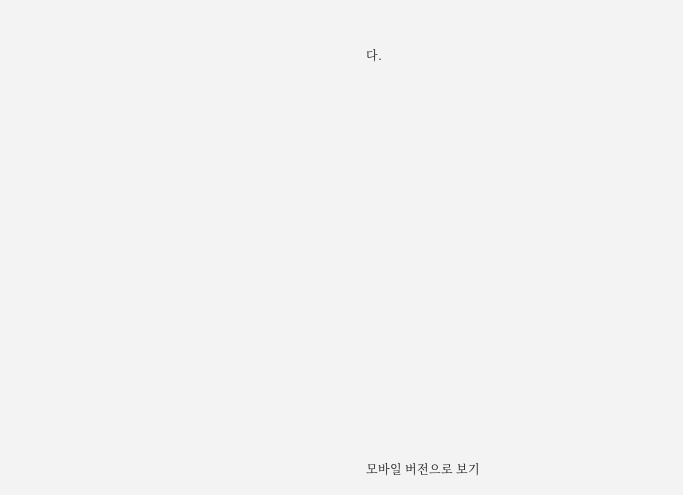다.
















모바일 버전으로 보기